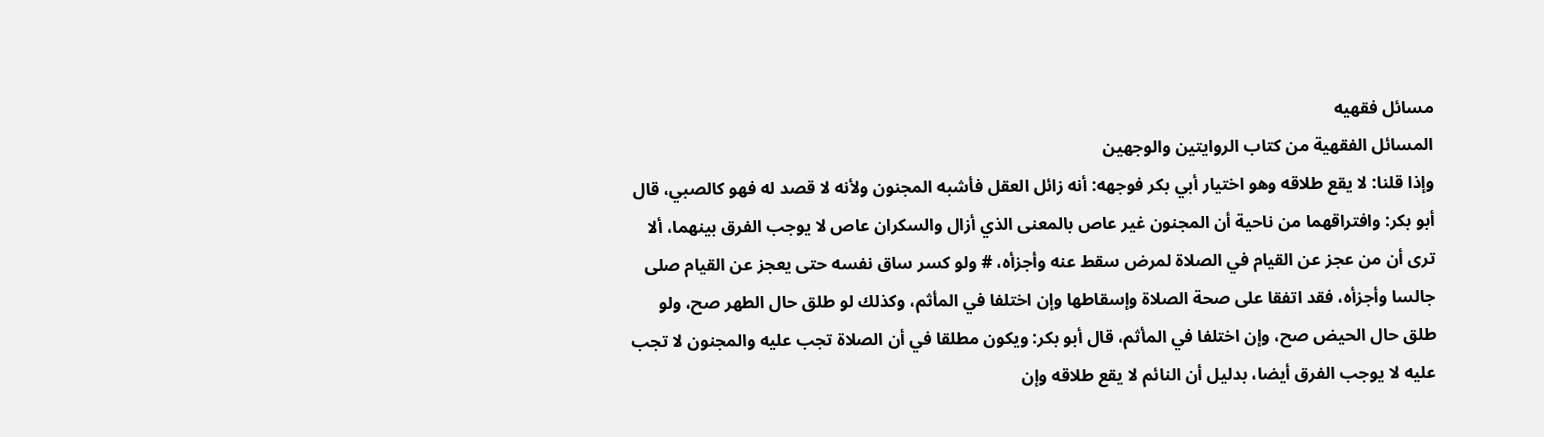مسائل فقهیه
المسائل الفقهية من كتاب الروايتين والوجهين
وإذا قلنا: لا يقع طلاقه وهو اختيار أبي بكر فوجهه: أنه زائل العقل فأشبه المجنون ولأنه لا قصد له فهو كالصبي، قال أبو بكر: وافتراقهما من ناحية أن المجنون غير عاص بالمعنى الذي أزال والسكران عاص لا يوجب الفرق بينهما، ألا ترى أن من عجز عن القيام في الصلاة لمرض سقط عنه وأجزأه، # ولو كسر ساق نفسه حتى يعجز عن القيام صلى جالسا وأجزأه، فقد اتفقا على صحة الصلاة وإسقاطها وإن اختلفا في المأثم، وكذلك لو طلق حال الطهر صح، ولو طلق حال الحيض صح، وإن اختلفا في المأثم، قال أبو بكر: ويكون مطلقا في أن الصلاة تجب عليه والمجنون لا تجب عليه لا يوجب الفرق أيضا، بدليل أن النائم لا يقع طلاقه وإن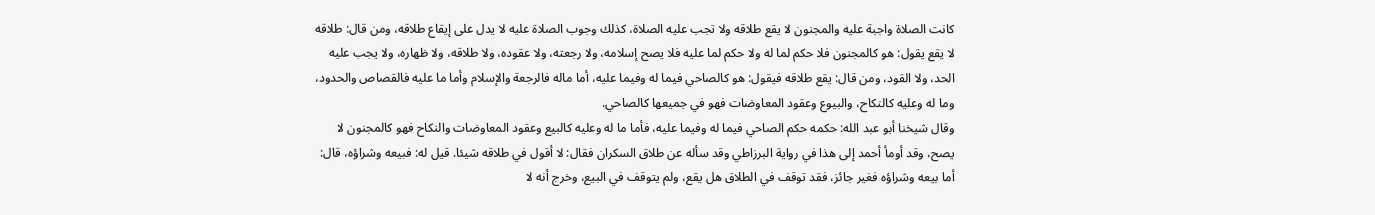كانت الصلاة واجبة عليه والمجنون لا يقع طلاقه ولا تجب عليه الصلاة، كذلك وجوب الصلاة عليه لا يدل على إيقاع طلاقه، ومن قال: طلاقه لا يقع يقول: هو كالمجنون فلا حكم لما له ولا حكم لما عليه فلا يصح إسلامه، ولا رجعته، ولا عقوده، ولا طلاقه، ولا ظهاره، ولا يجب عليه الحد، ولا القود، ومن قال: يقع طلاقه فيقول: هو كالصاحي فيما له وفيما عليه، أما ماله فالرجعة والإسلام وأما ما عليه فالقصاص والحدود، وما له وعليه كالنكاح، والبيوع وعقود المعاوضات فهو في جميعها كالصاحي.
وقال شيخنا أبو عبد الله: حكمه حكم الصاحي فيما له وفيما عليه، فأما ما له وعليه كالبيع وعقود المعاوضات والنكاح فهو كالمجنون لا يصح، وقد أومأ أحمد إلى هذا في رواية البرزاطي وقد سأله عن طلاق السكران فقال: لا أقول في طلاقه شيئا. قيل له: فبيعه وشراؤه، قال: أما بيعه وشراؤه فغير جائز، فقد توقف في الطلاق هل يقع، ولم يتوقف في البيع، وخرج أنه لا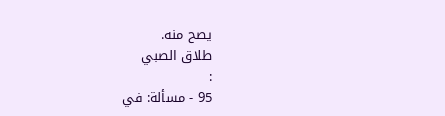يصح منه.
طلاق الصبي
:
95 - مسألة: في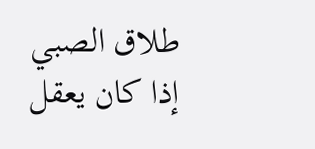طلاق الصبي
إذا كان يعقل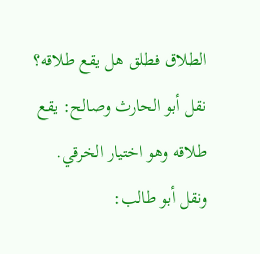الطلاق فطلق هل يقع طلاقه؟
نقل أبو الحارث وصالح: يقع طلاقه وهو اختيار الخرقي.
ونقل أبو طالب: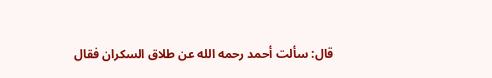قال: سألت أحمد رحمه الله عن طلاق السكران فقال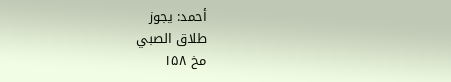أحمد: يجوز
طلاق الصبي
مخ ۱۵۸